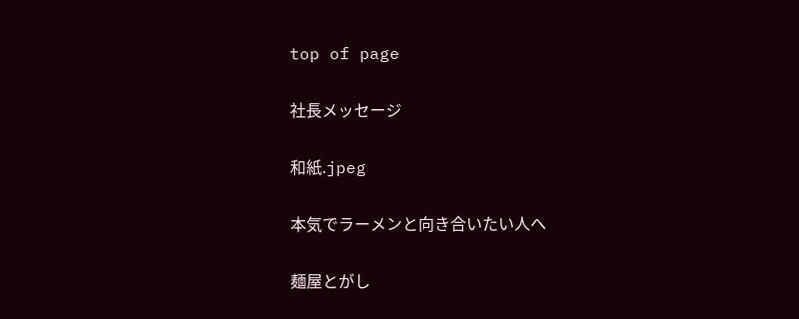top of page

社長メッセージ

和紙.jpeg

本気でラーメンと向き合いたい人へ

麺屋とがし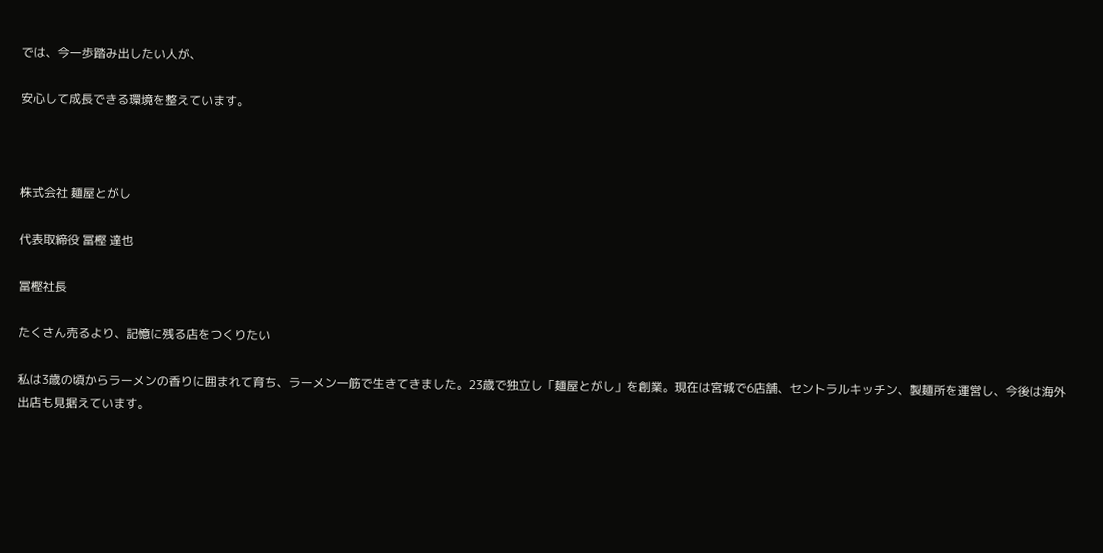では、今一歩踏み出したい人が、

安心して成長できる環境を整えています。



株式会社 麺屋とがし

代表取締役 冨樫 達也

冨樫社長

たくさん売るより、記憶に残る店をつくりたい

私は3歳の頃からラーメンの香りに囲まれて育ち、ラーメン一筋で生きてきました。23歳で独立し「麺屋とがし」を創業。現在は宮城で6店舗、セントラルキッチン、製麺所を運営し、今後は海外出店も見据えています。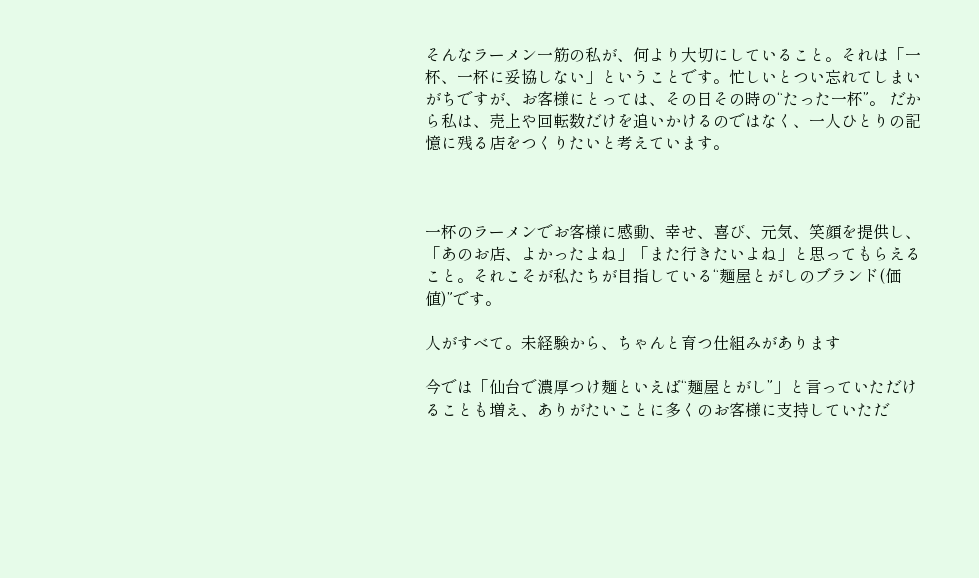そんなラーメン一筋の私が、何より大切にしていること。それは「一杯、一杯に妥協しない」ということです。忙しいとつい忘れてしまいがちですが、お客様にとっては、その日その時の“たった一杯”。 だから私は、売上や回転数だけを追いかけるのではなく、一人ひとりの記憶に残る店をつくりたいと考えています。



一杯のラーメンでお客様に感動、幸せ、喜び、元気、笑顔を提供し、「あのお店、よかったよね」「また行きたいよね」と思ってもらえること。それこそが私たちが目指している“麺屋とがしのブランド(価値)”です。

人がすべて。未経験から、ちゃんと育つ仕組みがあります

今では「仙台で濃厚つけ麺といえば“麺屋とがし”」と言っていただけることも増え、ありがたいことに多くのお客様に支持していただ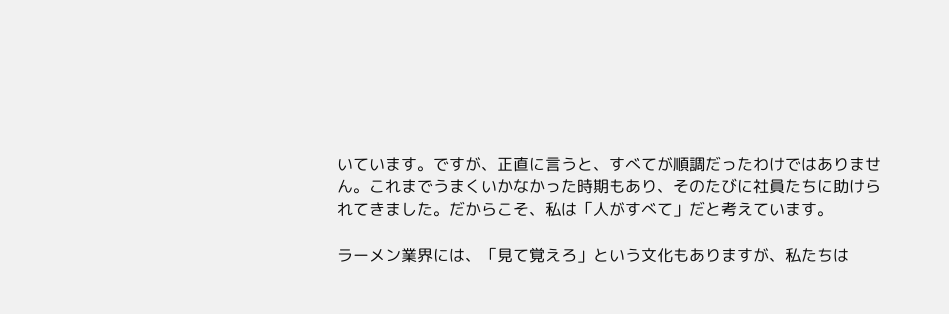いています。ですが、正直に言うと、すべてが順調だったわけではありません。これまでうまくいかなかった時期もあり、そのたびに社員たちに助けられてきました。だからこそ、私は「人がすべて」だと考えています。

ラーメン業界には、「見て覚えろ」という文化もありますが、私たちは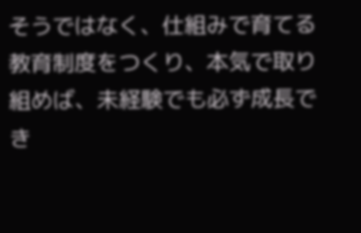そうではなく、仕組みで育てる教育制度をつくり、本気で取り組めば、未経験でも必ず成長でき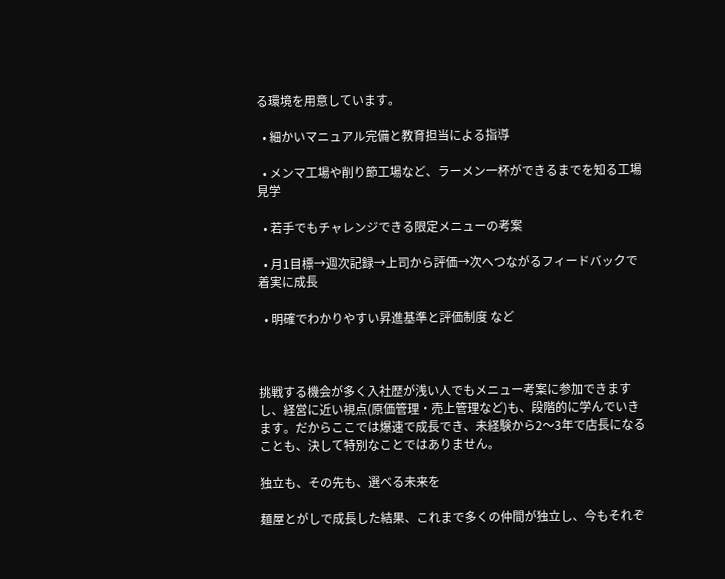る環境を用意しています。

  • 細かいマニュアル完備と教育担当による指導

  • メンマ工場や削り節工場など、ラーメン一杯ができるまでを知る工場見学

  • 若手でもチャレンジできる限定メニューの考案

  • 月1目標→週次記録→上司から評価→次へつながるフィードバックで着実に成長

  • 明確でわかりやすい昇進基準と評価制度 など



挑戦する機会が多く入社歴が浅い人でもメニュー考案に参加できますし、経営に近い視点(原価管理・売上管理など)も、段階的に学んでいきます。だからここでは爆速で成長でき、未経験から2〜3年で店長になることも、決して特別なことではありません。

独立も、その先も、選べる未来を

麺屋とがしで成長した結果、これまで多くの仲間が独立し、今もそれぞ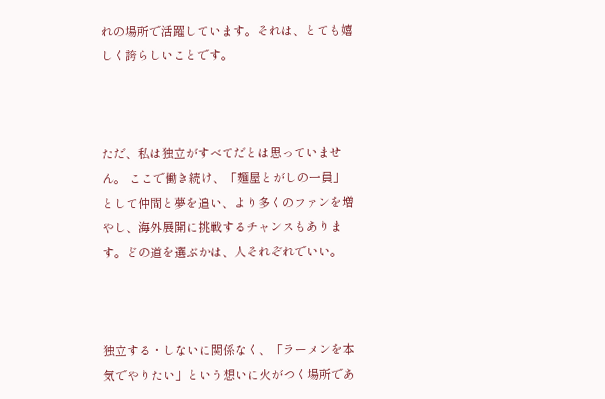れの場所で活躍しています。それは、とても嬉しく誇らしいことです。



ただ、私は独立がすべてだとは思っていません。 ここで働き続け、「麺屋とがしの一員」として仲間と夢を追い、より多くのファンを増やし、海外展開に挑戦するチャンスもあります。どの道を選ぶかは、人それぞれでいい。



独立する・しないに関係なく、「ラーメンを本気でやりたい」という想いに火がつく場所であ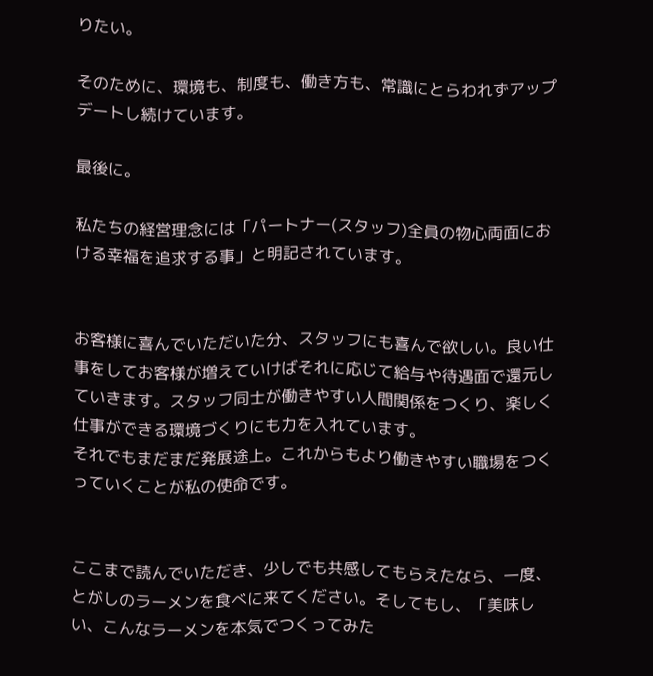りたい。

そのために、環境も、制度も、働き方も、常識にとらわれずアップデートし続けています。

最後に。

私たちの経営理念には「パートナー(スタッフ)全員の物心両面における幸福を追求する事」と明記されています。


お客様に喜んでいただいた分、スタッフにも喜んで欲しい。良い仕事をしてお客様が増えていけばそれに応じて給与や待遇面で還元していきます。スタッフ同士が働きやすい人間関係をつくり、楽しく仕事ができる環境づくりにも力を入れています。
それでもまだまだ発展途上。これからもより働きやすい職場をつくっていくことが私の使命です。


ここまで読んでいただき、少しでも共感してもらえたなら、一度、とがしのラーメンを食べに来てください。そしてもし、「美味しい、こんなラーメンを本気でつくってみた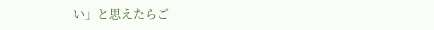い」と思えたらご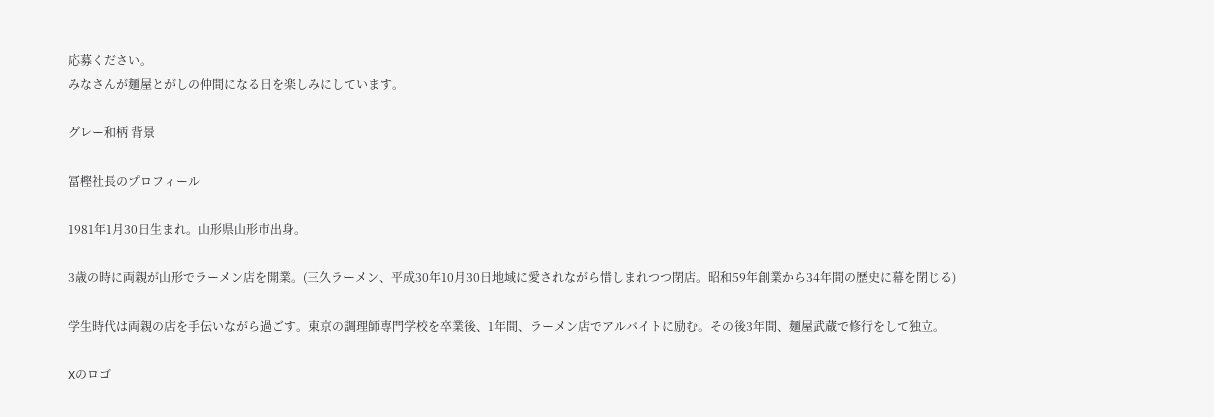応募ください。
みなさんが麺屋とがしの仲間になる日を楽しみにしています。

グレー和柄 背景

冨樫社長のプロフィール

1981年1月30日生まれ。山形県山形市出身。

3歳の時に両親が山形でラーメン店を開業。(三久ラーメン、平成30年10月30日地域に愛されながら惜しまれつつ閉店。昭和59年創業から34年間の歴史に幕を閉じる)

学生時代は両親の店を手伝いながら過ごす。東京の調理師専門学校を卒業後、1年間、ラーメン店でアルバイトに励む。その後3年間、麺屋武蔵で修行をして独立。

Xのロゴ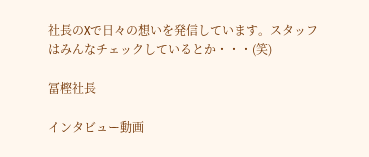社長のXで日々の想いを発信しています。スタッフはみんなチェックしているとか・・・(笑)

冨樫社長

インタビュー動画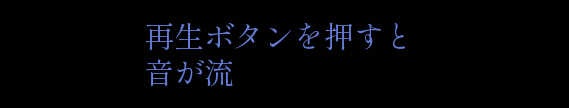再生ボタンを押すと音が流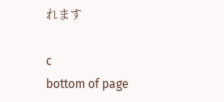れます

c
bottom of page